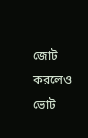জোট করলেও ভোট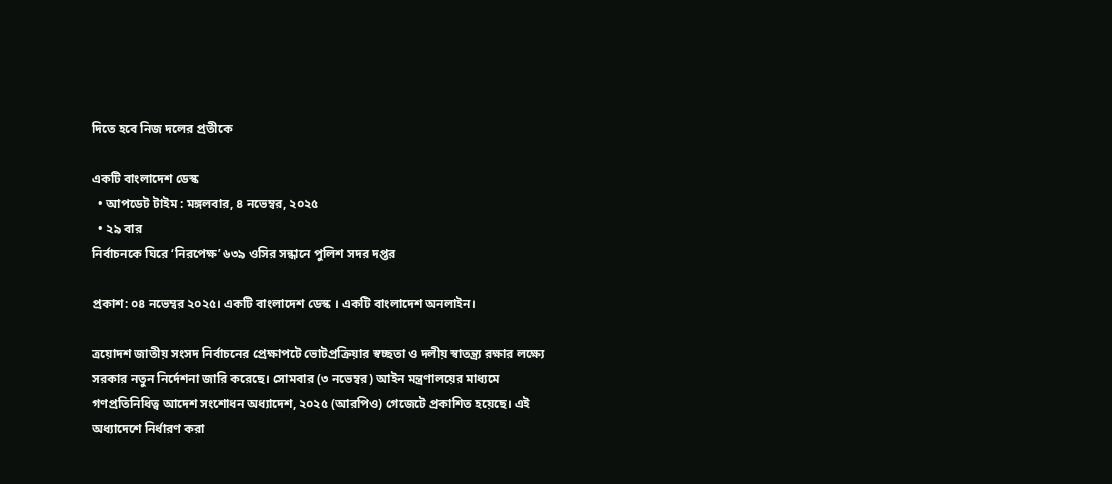দিতে হবে নিজ দলের প্রতীকে

একটি বাংলাদেশ ডেস্ক
  • আপডেট টাইম : মঙ্গলবার, ৪ নভেম্বর, ২০২৫
  • ২৯ বার
নির্বাচনকে ঘিরে ‘নিরপেক্ষ’ ৬৩৯ ওসির সন্ধানে পুলিশ সদর দপ্তর

প্রকাশ: ০৪ নভেম্বর ২০২৫। একটি বাংলাদেশ ডেস্ক । একটি বাংলাদেশ অনলাইন।

ত্রয়োদশ জাতীয় সংসদ নির্বাচনের প্রেক্ষাপটে ভোটপ্রক্রিয়ার স্বচ্ছতা ও দলীয় স্বাতন্ত্র্য রক্ষার লক্ষ্যে সরকার নতুন নির্দেশনা জারি করেছে। সোমবার (৩ নভেম্বর) আইন মন্ত্রণালয়ের মাধ্যমে গণপ্রতিনিধিত্ব আদেশ সংশোধন অধ্যাদেশ, ২০২৫ (আরপিও) গেজেটে প্রকাশিত হয়েছে। এই অধ্যাদেশে নির্ধারণ করা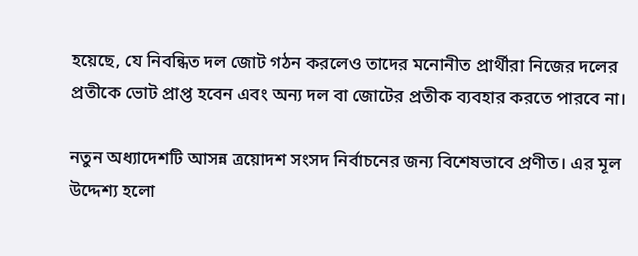হয়েছে, যে নিবন্ধিত দল জোট গঠন করলেও তাদের মনোনীত প্রার্থীরা নিজের দলের প্রতীকে ভোট প্রাপ্ত হবেন এবং অন্য দল বা জোটের প্রতীক ব্যবহার করতে পারবে না।

নতুন অধ্যাদেশটি আসন্ন ত্রয়োদশ সংসদ নির্বাচনের জন্য বিশেষভাবে প্রণীত। এর মূল উদ্দেশ্য হলো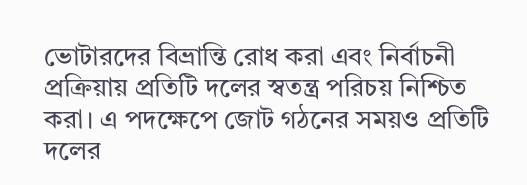ভোটারদের বিভ্রান্তি রোধ করা এবং নির্বাচনী প্রক্রিয়ায় প্রতিটি দলের স্বতন্ত্র পরিচয় নিশ্চিত করা। এ পদক্ষেপে জোট গঠনের সময়ও প্রতিটি দলের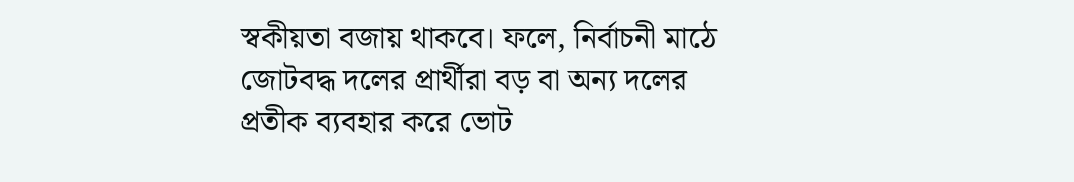স্বকীয়তা বজায় থাকবে। ফলে, নির্বাচনী মাঠে জোটবদ্ধ দলের প্রার্থীরা বড় বা অন্য দলের প্রতীক ব্যবহার করে ভোট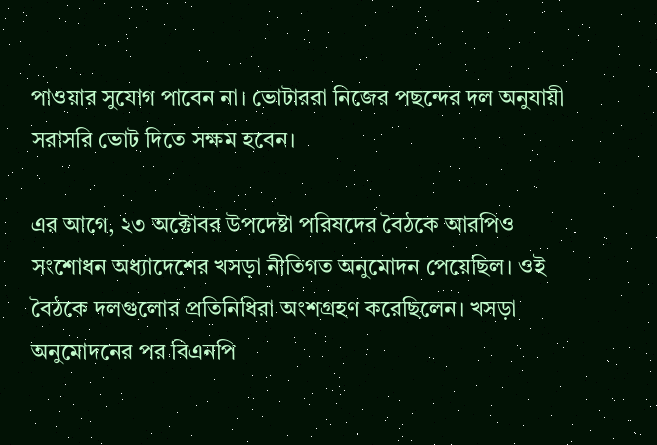পাওয়ার সুযোগ পাবেন না। ভোটাররা নিজের পছন্দের দল অনুযায়ী সরাসরি ভোট দিতে সক্ষম হবেন।

এর আগে, ২৩ অক্টোবর উপদেষ্টা পরিষদের বৈঠকে আরপিও সংশোধন অধ্যাদেশের খসড়া নীতিগত অনুমোদন পেয়েছিল। ওই বৈঠকে দলগুলোর প্রতিনিধিরা অংশগ্রহণ করেছিলেন। খসড়া অনুমোদনের পর বিএনপি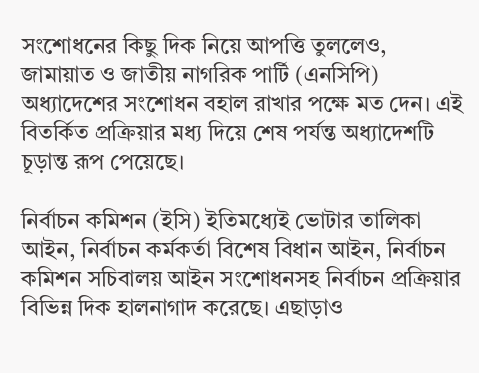সংশোধনের কিছু দিক নিয়ে আপত্তি তুললেও, জামায়াত ও জাতীয় নাগরিক পার্টি (এনসিপি) অধ্যাদেশের সংশোধন বহাল রাখার পক্ষে মত দেন। এই বিতর্কিত প্রক্রিয়ার মধ্য দিয়ে শেষ পর্যন্ত অধ্যাদেশটি চূড়ান্ত রূপ পেয়েছে।

নির্বাচন কমিশন (ইসি) ইতিমধ্যেই ভোটার তালিকা আইন, নির্বাচন কর্মকর্তা বিশেষ বিধান আইন, নির্বাচন কমিশন সচিবালয় আইন সংশোধনসহ নির্বাচন প্রক্রিয়ার বিভিন্ন দিক হালনাগাদ করেছে। এছাড়াও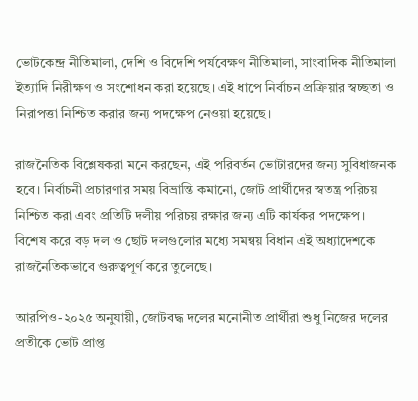ভোটকেন্দ্র নীতিমালা, দেশি ও বিদেশি পর্যবেক্ষণ নীতিমালা, সাংবাদিক নীতিমালা ইত্যাদি নিরীক্ষণ ও সংশোধন করা হয়েছে। এই ধাপে নির্বাচন প্রক্রিয়ার স্বচ্ছতা ও নিরাপত্তা নিশ্চিত করার জন্য পদক্ষেপ নেওয়া হয়েছে।

রাজনৈতিক বিশ্লেষকরা মনে করছেন, এই পরিবর্তন ভোটারদের জন্য সুবিধাজনক হবে। নির্বাচনী প্রচারণার সময় বিভ্রান্তি কমানো, জোট প্রার্থীদের স্বতন্ত্র পরিচয় নিশ্চিত করা এবং প্রতিটি দলীয় পরিচয় রক্ষার জন্য এটি কার্যকর পদক্ষেপ। বিশেষ করে বড় দল ও ছোট দলগুলোর মধ্যে সমন্বয় বিধান এই অধ্যাদেশকে রাজনৈতিকভাবে গুরুত্বপূর্ণ করে তুলেছে।

আরপিও-২০২৫ অনুযায়ী, জোটবদ্ধ দলের মনোনীত প্রার্থীরা শুধু নিজের দলের প্রতীকে ভোট প্রাপ্ত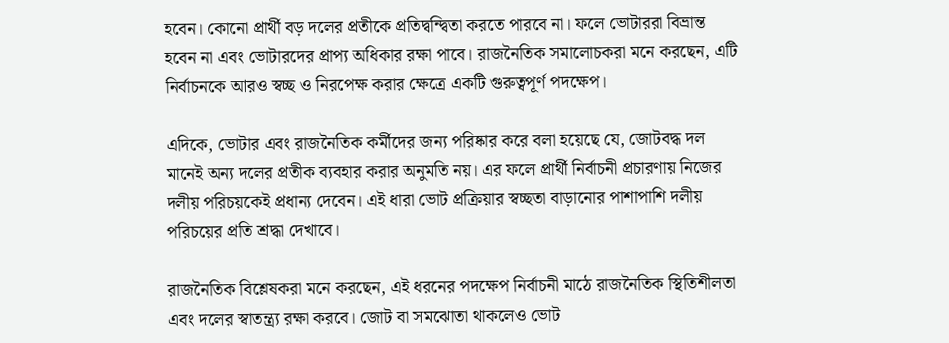হবেন। কোনো প্রার্থী বড় দলের প্রতীকে প্রতিদ্বন্দ্বিতা করতে পারবে না। ফলে ভোটাররা বিভ্রান্ত হবেন না এবং ভোটারদের প্রাপ্য অধিকার রক্ষা পাবে। রাজনৈতিক সমালোচকরা মনে করছেন, এটি নির্বাচনকে আরও স্বচ্ছ ও নিরপেক্ষ করার ক্ষেত্রে একটি গুরুত্বপূর্ণ পদক্ষেপ।

এদিকে, ভোটার এবং রাজনৈতিক কর্মীদের জন্য পরিষ্কার করে বলা হয়েছে যে, জোটবদ্ধ দল মানেই অন্য দলের প্রতীক ব্যবহার করার অনুমতি নয়। এর ফলে প্রার্থী নির্বাচনী প্রচারণায় নিজের দলীয় পরিচয়কেই প্রধান্য দেবেন। এই ধারা ভোট প্রক্রিয়ার স্বচ্ছতা বাড়ানোর পাশাপাশি দলীয় পরিচয়ের প্রতি শ্রদ্ধা দেখাবে।

রাজনৈতিক বিশ্লেষকরা মনে করছেন, এই ধরনের পদক্ষেপ নির্বাচনী মাঠে রাজনৈতিক স্থিতিশীলতা এবং দলের স্বাতন্ত্র্য রক্ষা করবে। জোট বা সমঝোতা থাকলেও ভোট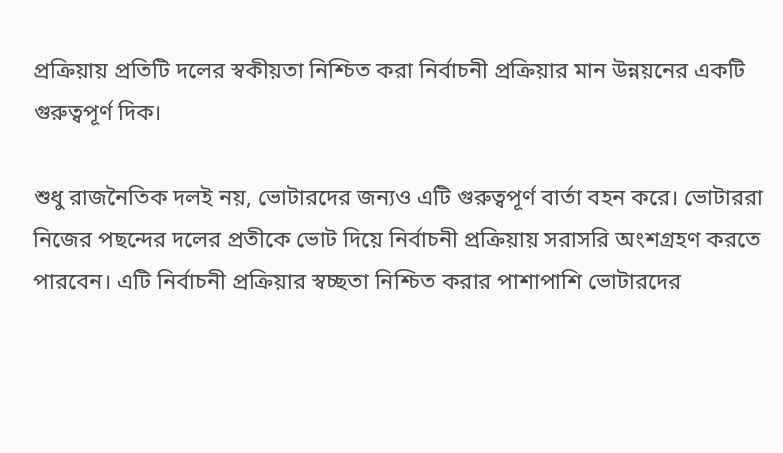প্রক্রিয়ায় প্রতিটি দলের স্বকীয়তা নিশ্চিত করা নির্বাচনী প্রক্রিয়ার মান উন্নয়নের একটি গুরুত্বপূর্ণ দিক।

শুধু রাজনৈতিক দলই নয়, ভোটারদের জন্যও এটি গুরুত্বপূর্ণ বার্তা বহন করে। ভোটাররা নিজের পছন্দের দলের প্রতীকে ভোট দিয়ে নির্বাচনী প্রক্রিয়ায় সরাসরি অংশগ্রহণ করতে পারবেন। এটি নির্বাচনী প্রক্রিয়ার স্বচ্ছতা নিশ্চিত করার পাশাপাশি ভোটারদের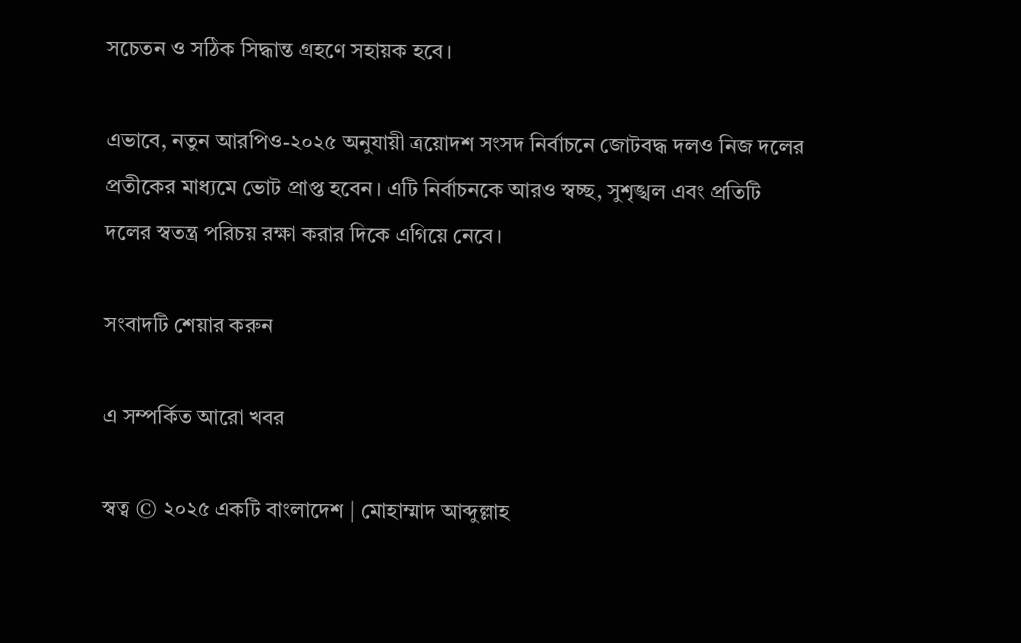সচেতন ও সঠিক সিদ্ধান্ত গ্রহণে সহায়ক হবে।

এভাবে, নতুন আরপিও-২০২৫ অনুযায়ী ত্রয়োদশ সংসদ নির্বাচনে জোটবদ্ধ দলও নিজ দলের প্রতীকের মাধ্যমে ভোট প্রাপ্ত হবেন। এটি নির্বাচনকে আরও স্বচ্ছ, সুশৃঙ্খল এবং প্রতিটি দলের স্বতন্ত্র পরিচয় রক্ষা করার দিকে এগিয়ে নেবে।

সংবাদটি শেয়ার করুন

এ সম্পর্কিত আরো খবর

স্বত্ব © ২০২৫ একটি বাংলাদেশ | মোহাম্মাদ আব্দুল্লাহ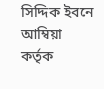সিদ্দিক ইবনে আম্বিয়া কর্তৃক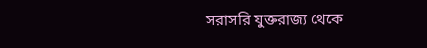সরাসরি যুক্তরাজ্য থেকে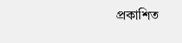প্রকাশিত